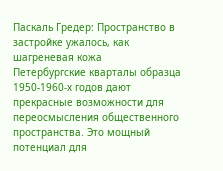Паскаль Гредер: Пространство в застройке ужалось, как шагреневая кожа
Петербургские кварталы образца 1950-1960-х годов дают прекрасные возможности для переосмысления общественного пространства. Это мощный потенциал для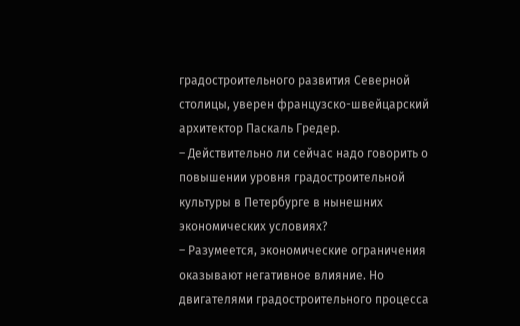градостроительного развития Северной столицы, уверен французско-швейцарский архитектор Паскаль Гредер.
– Действительно ли сейчас надо говорить о повышении уровня градостроительной культуры в Петербурге в нынешних экономических условиях?
– Разумеется, экономические ограничения оказывают негативное влияние. Но двигателями градостроительного процесса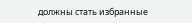должны стать избранные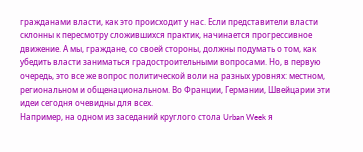гражданами власти, как это происходит у нас. Если представители власти склонны к пересмотру сложившихся практик, начинается прогрессивное движение. А мы, граждане, со своей стороны, должны подумать о том, как убедить власти заниматься градостроительными вопросами. Но, в первую очередь, это все же вопрос политической воли на разных уровнях: местном, региональном и общенациональном. Во Франции, Германии, Швейцарии эти идеи сегодня очевидны для всех.
Например, на одном из заседаний круглого стола Urban Week я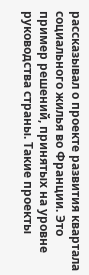рассказывал о проекте развития квартала социального жилья во Франции. Это пример решений, принятых на уровне руководства страны. Такие проекты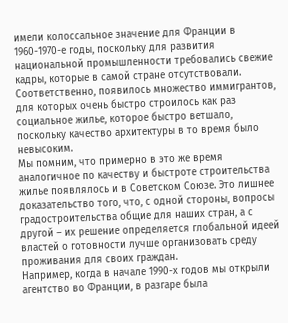имели колоссальное значение для Франции в 1960-1970-е годы, поскольку для развития национальной промышленности требовались свежие кадры, которые в самой стране отсутствовали. Соответственно, появилось множество иммигрантов, для которых очень быстро строилось как раз социальное жилье, которое быстро ветшало, поскольку качество архитектуры в то время было невысоким.
Мы помним, что примерно в это же время аналогичное по качеству и быстроте строительства жилье появлялось и в Советском Союзе. Это лишнее доказательство того, что, с одной стороны, вопросы градостроительства общие для наших стран, а с другой – их решение определяется глобальной идеей властей о готовности лучше организовать среду проживания для своих граждан.
Например, когда в начале 1990-х годов мы открыли агентство во Франции, в разгаре была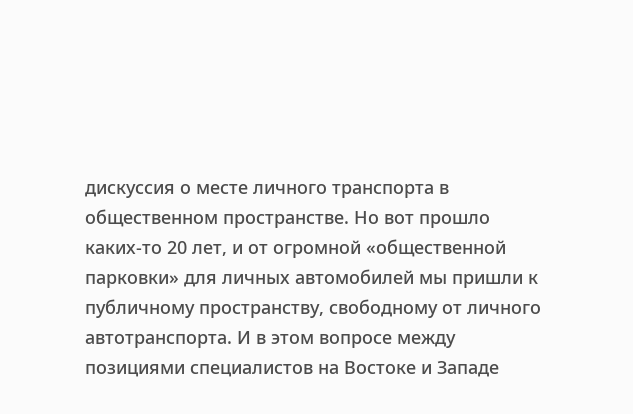дискуссия о месте личного транспорта в общественном пространстве. Но вот прошло каких-то 20 лет, и от огромной «общественной парковки» для личных автомобилей мы пришли к публичному пространству, свободному от личного автотранспорта. И в этом вопросе между позициями специалистов на Востоке и Западе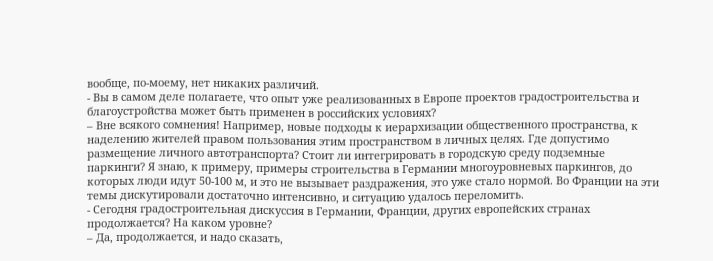вообще, по-моему, нет никаких различий.
- Вы в самом деле полагаете, что опыт уже реализованных в Европе проектов градостроительства и благоустройства может быть применен в российских условиях?
– Вне всякого сомнения! Например, новые подходы к иерархизации общественного пространства, к наделению жителей правом пользования этим пространством в личных целях. Где допустимо размещение личного автотранспорта? Стоит ли интегрировать в городскую среду подземные паркинги? Я знаю, к примеру, примеры строительства в Германии многоуровневых паркингов, до которых люди идут 50-100 м, и это не вызывает раздражения, это уже стало нормой. Во Франции на эти темы дискутировали достаточно интенсивно, и ситуацию удалось переломить.
- Сегодня градостроительная дискуссия в Германии, Франции, других европейских странах продолжается? На каком уровне?
– Да, продолжается, и надо сказать,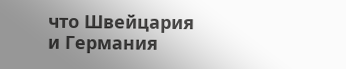что Швейцария и Германия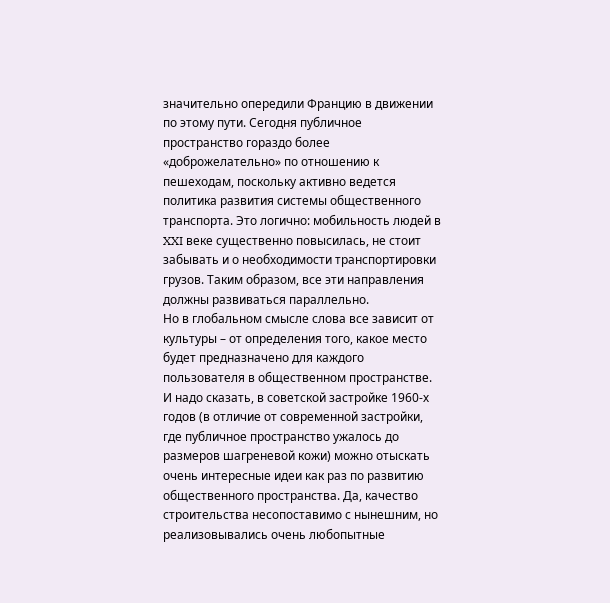значительно опередили Францию в движении по этому пути. Сегодня публичное пространство гораздо более «доброжелательно» по отношению к пешеходам, поскольку активно ведется политика развития системы общественного транспорта. Это логично: мобильность людей в XXI веке существенно повысилась, не стоит забывать и о необходимости транспортировки грузов. Таким образом, все эти направления должны развиваться параллельно.
Но в глобальном смысле слова все зависит от культуры – от определения того, какое место будет предназначено для каждого пользователя в общественном пространстве. И надо сказать, в советской застройке 1960-х годов (в отличие от современной застройки, где публичное пространство ужалось до размеров шагреневой кожи) можно отыскать очень интересные идеи как раз по развитию общественного пространства. Да, качество строительства несопоставимо с нынешним, но реализовывались очень любопытные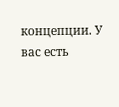концепции. У вас есть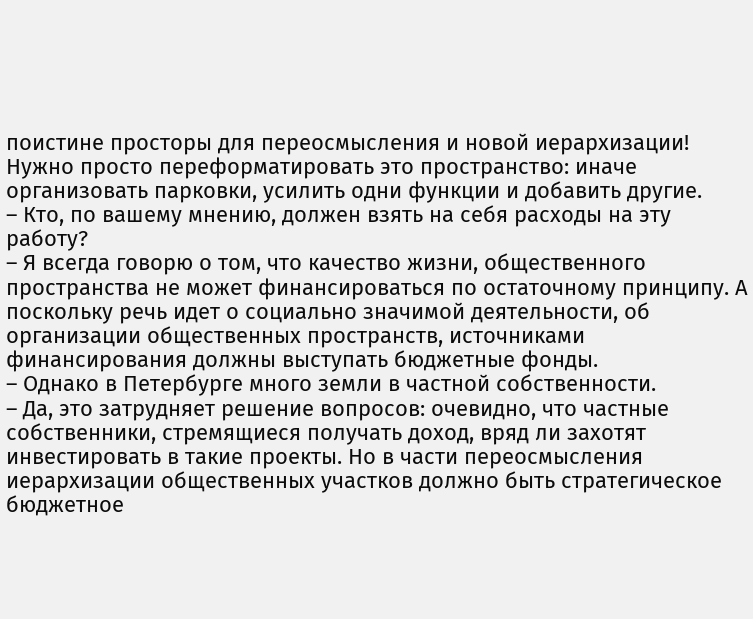поистине просторы для переосмысления и новой иерархизации! Нужно просто переформатировать это пространство: иначе организовать парковки, усилить одни функции и добавить другие.
– Кто, по вашему мнению, должен взять на себя расходы на эту работу?
– Я всегда говорю о том, что качество жизни, общественного пространства не может финансироваться по остаточному принципу. А поскольку речь идет о социально значимой деятельности, об организации общественных пространств, источниками финансирования должны выступать бюджетные фонды.
– Однако в Петербурге много земли в частной собственности.
– Да, это затрудняет решение вопросов: очевидно, что частные собственники, стремящиеся получать доход, вряд ли захотят инвестировать в такие проекты. Но в части переосмысления иерархизации общественных участков должно быть стратегическое бюджетное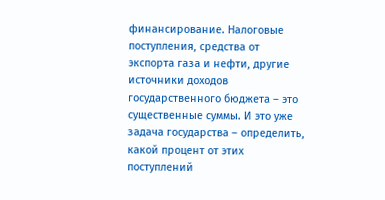финансирование. Налоговые поступления, средства от экспорта газа и нефти, другие источники доходов государственного бюджета – это существенные суммы. И это уже задача государства – определить, какой процент от этих поступлений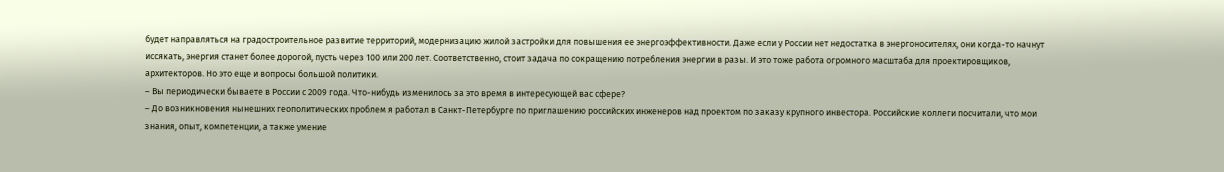будет направляться на градостроительное развитие территорий, модернизацию жилой застройки для повышения ее энергоэффективности. Даже если у России нет недостатка в энергоносителях, они когда-то начнут иссякать, энергия станет более дорогой, пусть через 100 или 200 лет. Соответственно, стоит задача по сокращению потребления энергии в разы. И это тоже работа огромного масштаба для проектировщиков, архитекторов. Но это еще и вопросы большой политики.
– Вы периодически бываете в России с 2009 года. Что-нибудь изменилось за это время в интересующей вас сфере?
– До возникновения нынешних геополитических проблем я работал в Санкт-Петербурге по приглашению российских инженеров над проектом по заказу крупного инвестора. Российские коллеги посчитали, что мои знания, опыт, компетенции, а также умение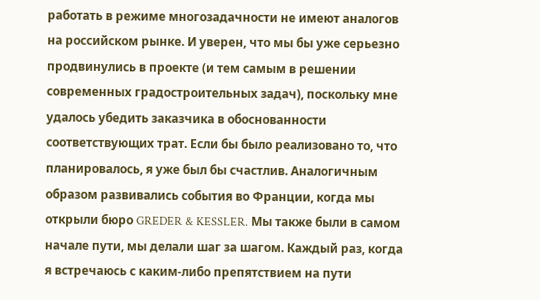работать в режиме многозадачности не имеют аналогов на российском рынке. И уверен, что мы бы уже серьезно продвинулись в проекте (и тем самым в решении современных градостроительных задач), поскольку мне удалось убедить заказчика в обоснованности соответствующих трат. Если бы было реализовано то, что планировалось, я уже был бы счастлив. Аналогичным образом развивались события во Франции, когда мы открыли бюро GREDER & KESSLER. Мы также были в самом начале пути, мы делали шаг за шагом. Каждый раз, когда я встречаюсь с каким-либо препятствием на пути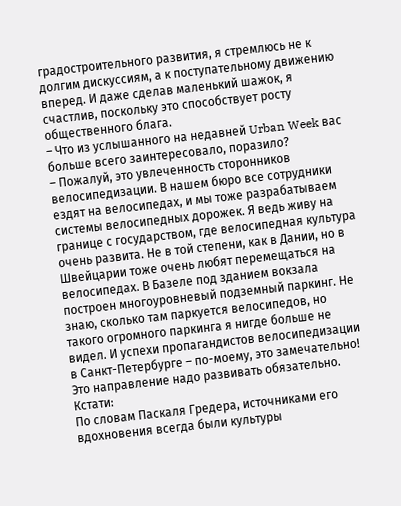градостроительного развития, я стремлюсь не к долгим дискуссиям, а к поступательному движению вперед. И даже сделав маленький шажок, я счастлив, поскольку это способствует росту общественного блага.
– Что из услышанного на недавней Urban Week вас больше всего заинтересовало, поразило?
– Пожалуй, это увлеченность сторонников велосипедизации. В нашем бюро все сотрудники ездят на велосипедах, и мы тоже разрабатываем системы велосипедных дорожек. Я ведь живу на границе с государством, где велосипедная культура очень развита. Не в той степени, как в Дании, но в Швейцарии тоже очень любят перемещаться на велосипедах. В Базеле под зданием вокзала построен многоуровневый подземный паркинг. Не знаю, сколько там паркуется велосипедов, но такого огромного паркинга я нигде больше не видел. И успехи пропагандистов велосипедизации в Санкт-Петербурге – по-моему, это замечательно! Это направление надо развивать обязательно.
Кстати:
По словам Паскаля Гредера, источниками его вдохновения всегда были культуры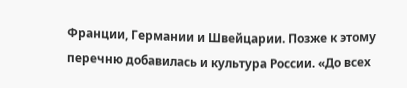Франции, Германии и Швейцарии. Позже к этому перечню добавилась и культура России. «До всех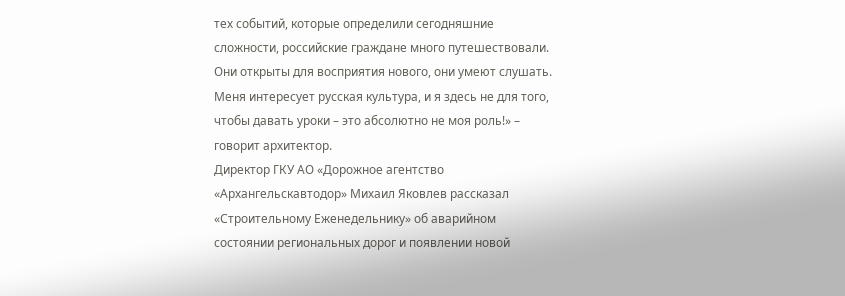тех событий, которые определили сегодняшние сложности, российские граждане много путешествовали. Они открыты для восприятия нового, они умеют слушать. Меня интересует русская культура, и я здесь не для того, чтобы давать уроки – это абсолютно не моя роль!» – говорит архитектор.
Директор ГКУ АО «Дорожное агентство «Архангельскавтодор» Михаил Яковлев рассказал «Строительному Еженедельнику» об аварийном состоянии региональных дорог и появлении новой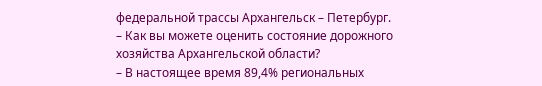федеральной трассы Архангельск – Петербург.
– Как вы можете оценить состояние дорожного хозяйства Архангельской области?
– В настоящее время 89,4% региональных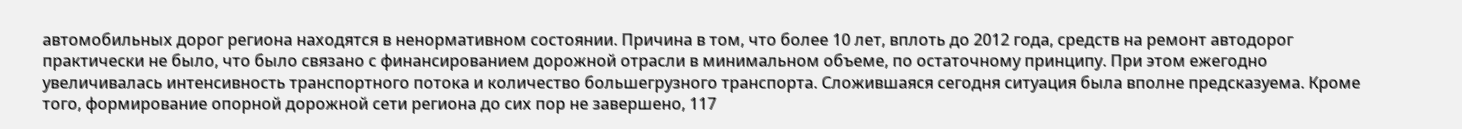автомобильных дорог региона находятся в ненормативном состоянии. Причина в том, что более 10 лет, вплоть до 2012 года, средств на ремонт автодорог практически не было, что было связано с финансированием дорожной отрасли в минимальном объеме, по остаточному принципу. При этом ежегодно увеличивалась интенсивность транспортного потока и количество большегрузного транспорта. Сложившаяся сегодня ситуация была вполне предсказуема. Кроме того, формирование опорной дорожной сети региона до сих пор не завершено, 117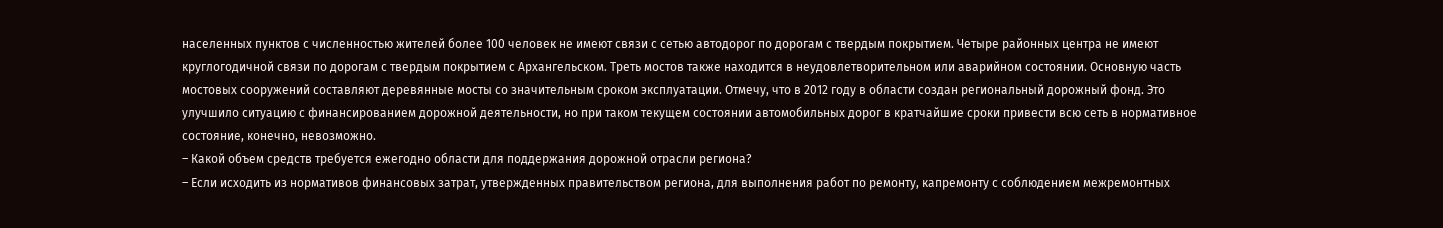населенных пунктов с численностью жителей более 100 человек не имеют связи с сетью автодорог по дорогам с твердым покрытием. Четыре районных центра не имеют круглогодичной связи по дорогам с твердым покрытием с Архангельском. Треть мостов также находится в неудовлетворительном или аварийном состоянии. Основную часть мостовых сооружений составляют деревянные мосты со значительным сроком эксплуатации. Отмечу, что в 2012 году в области создан региональный дорожный фонд. Это улучшило ситуацию с финансированием дорожной деятельности, но при таком текущем состоянии автомобильных дорог в кратчайшие сроки привести всю сеть в нормативное состояние, конечно, невозможно.
– Какой объем средств требуется ежегодно области для поддержания дорожной отрасли региона?
– Если исходить из нормативов финансовых затрат, утвержденных правительством региона, для выполнения работ по ремонту, капремонту с соблюдением межремонтных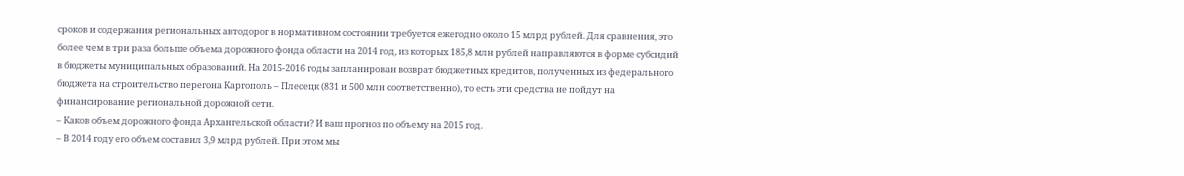сроков и содержания региональных автодорог в нормативном состоянии требуется ежегодно около 15 млрд рублей. Для сравнения, это более чем в три раза больше объема дорожного фонда области на 2014 год, из которых 185,8 млн рублей направляются в форме субсидий в бюджеты муниципальных образований. На 2015-2016 годы запланирован возврат бюджетных кредитов, полученных из федерального бюджета на строительство перегона Каргополь – Плесецк (831 и 500 млн соответственно), то есть эти средства не пойдут на финансирование региональной дорожной сети.
– Каков объем дорожного фонда Архангельской области? И ваш прогноз по объему на 2015 год.
– В 2014 году его объем составил 3,9 млрд рублей. При этом мы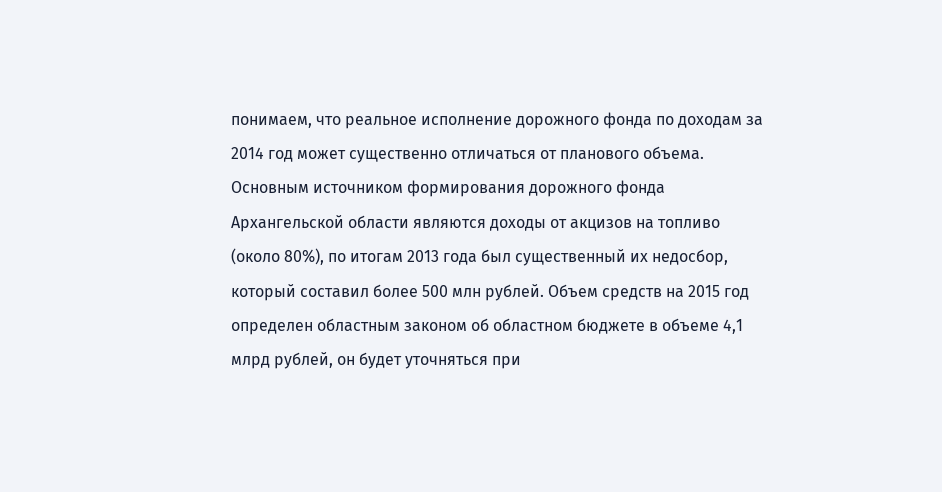понимаем, что реальное исполнение дорожного фонда по доходам за 2014 год может существенно отличаться от планового объема. Основным источником формирования дорожного фонда Архангельской области являются доходы от акцизов на топливо (около 80%), по итогам 2013 года был существенный их недосбор, который составил более 500 млн рублей. Объем средств на 2015 год определен областным законом об областном бюджете в объеме 4,1 млрд рублей, он будет уточняться при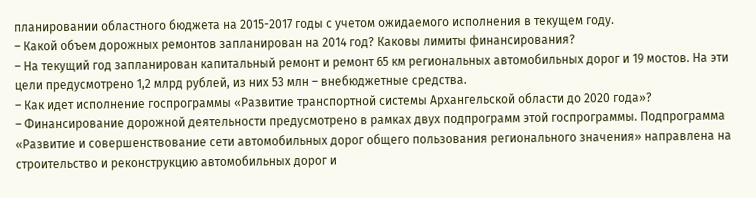планировании областного бюджета на 2015-2017 годы с учетом ожидаемого исполнения в текущем году.
– Какой объем дорожных ремонтов запланирован на 2014 год? Каковы лимиты финансирования?
– На текущий год запланирован капитальный ремонт и ремонт 65 км региональных автомобильных дорог и 19 мостов. На эти цели предусмотрено 1,2 млрд рублей, из них 53 млн – внебюджетные средства.
– Как идет исполнение госпрограммы «Развитие транспортной системы Архангельской области до 2020 года»?
– Финансирование дорожной деятельности предусмотрено в рамках двух подпрограмм этой госпрограммы. Подпрограмма «Развитие и совершенствование сети автомобильных дорог общего пользования регионального значения» направлена на строительство и реконструкцию автомобильных дорог и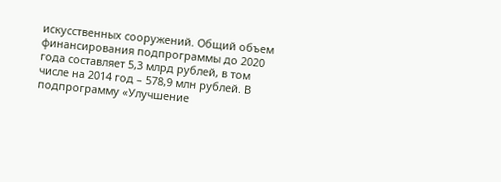искусственных сооружений. Общий объем финансирования подпрограммы до 2020 года составляет 5,3 млрд рублей, в том числе на 2014 год – 578,9 млн рублей. В подпрограмму «Улучшение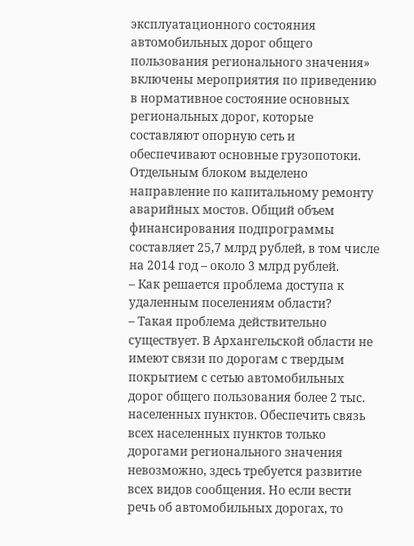эксплуатационного состояния автомобильных дорог общего пользования регионального значения» включены мероприятия по приведению в нормативное состояние основных региональных дорог, которые составляют опорную сеть и обеспечивают основные грузопотоки. Отдельным блоком выделено направление по капитальному ремонту аварийных мостов. Общий объем финансирования подпрограммы составляет 25,7 млрд рублей, в том числе на 2014 год – около 3 млрд рублей.
– Как решается проблема доступа к удаленным поселениям области?
– Такая проблема действительно существует. В Архангельской области не имеют связи по дорогам с твердым покрытием с сетью автомобильных дорог общего пользования более 2 тыс. населенных пунктов. Обеспечить связь всех населенных пунктов только дорогами регионального значения невозможно, здесь требуется развитие всех видов сообщения. Но если вести речь об автомобильных дорогах, то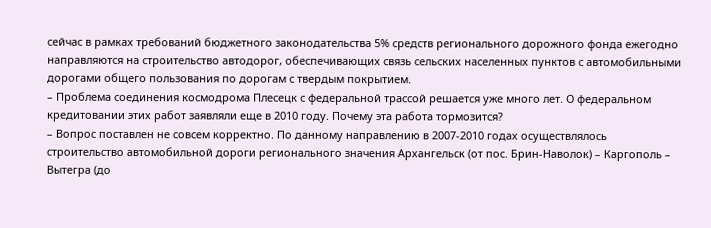сейчас в рамках требований бюджетного законодательства 5% средств регионального дорожного фонда ежегодно направляются на строительство автодорог, обеспечивающих связь сельских населенных пунктов с автомобильными дорогами общего пользования по дорогам с твердым покрытием.
– Проблема соединения космодрома Плесецк с федеральной трассой решается уже много лет. О федеральном кредитовании этих работ заявляли еще в 2010 году. Почему эта работа тормозится?
– Вопрос поставлен не совсем корректно. По данному направлению в 2007-2010 годах осуществлялось строительство автомобильной дороги регионального значения Архангельск (от пос. Брин-Наволок) – Каргополь – Вытегра (до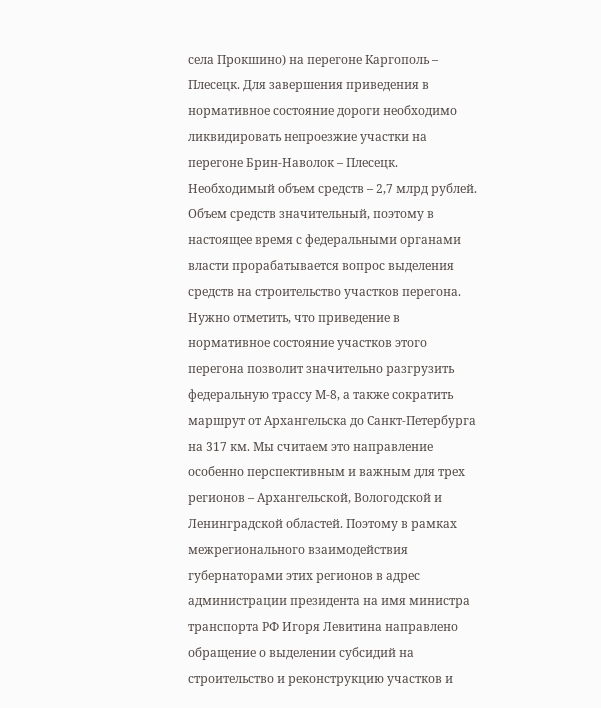села Прокшино) на перегоне Каргополь – Плесецк. Для завершения приведения в нормативное состояние дороги необходимо ликвидировать непроезжие участки на перегоне Брин-Наволок – Плесецк. Необходимый объем средств – 2,7 млрд рублей. Объем средств значительный, поэтому в настоящее время с федеральными органами власти прорабатывается вопрос выделения средств на строительство участков перегона. Нужно отметить, что приведение в нормативное состояние участков этого перегона позволит значительно разгрузить федеральную трассу М-8, а также сократить маршрут от Архангельска до Санкт-Петербурга на 317 км. Мы считаем это направление особенно перспективным и важным для трех регионов – Архангельской, Вологодской и Ленинградской областей. Поэтому в рамках межрегионального взаимодействия губернаторами этих регионов в адрес администрации президента на имя министра транспорта РФ Игоря Левитина направлено обращение о выделении субсидий на строительство и реконструкцию участков и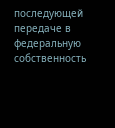последующей передаче в федеральную собственность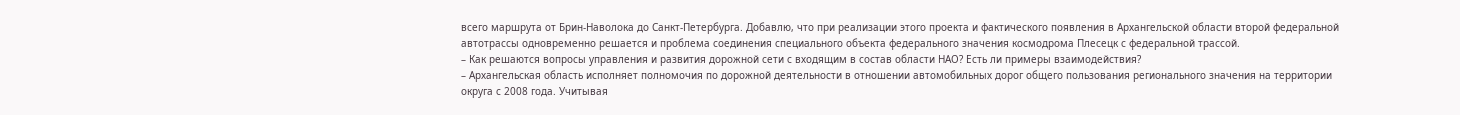всего маршрута от Брин-Наволока до Санкт-Петербурга. Добавлю, что при реализации этого проекта и фактического появления в Архангельской области второй федеральной автотрассы одновременно решается и проблема соединения специального объекта федерального значения космодрома Плесецк с федеральной трассой.
– Как решаются вопросы управления и развития дорожной сети с входящим в состав области НАО? Есть ли примеры взаимодействия?
– Архангельская область исполняет полномочия по дорожной деятельности в отношении автомобильных дорог общего пользования регионального значения на территории округа с 2008 года. Учитывая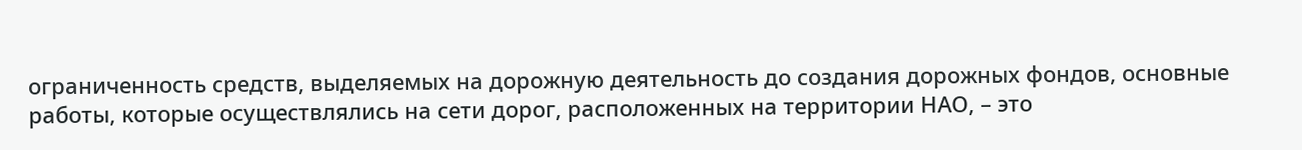ограниченность средств, выделяемых на дорожную деятельность до создания дорожных фондов, основные работы, которые осуществлялись на сети дорог, расположенных на территории НАО, – это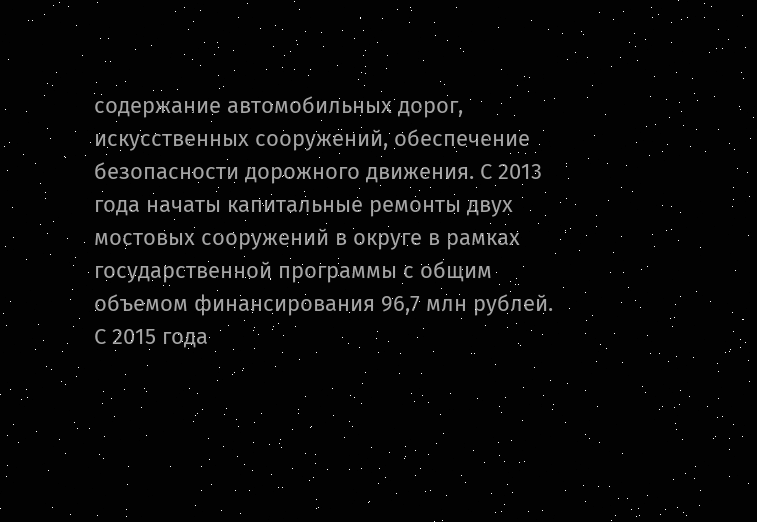содержание автомобильных дорог, искусственных сооружений, обеспечение безопасности дорожного движения. С 2013 года начаты капитальные ремонты двух мостовых сооружений в округе в рамках государственной программы с общим объемом финансирования 96,7 млн рублей.
С 2015 года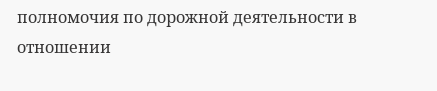полномочия по дорожной деятельности в отношении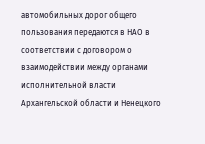автомобильных дорог общего пользования передаются в НАО в соответствии с договором о взаимодействии между органами исполнительной власти Архангельской области и Ненецкого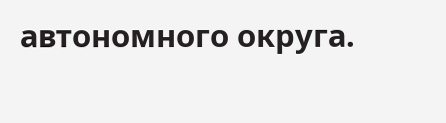автономного округа.